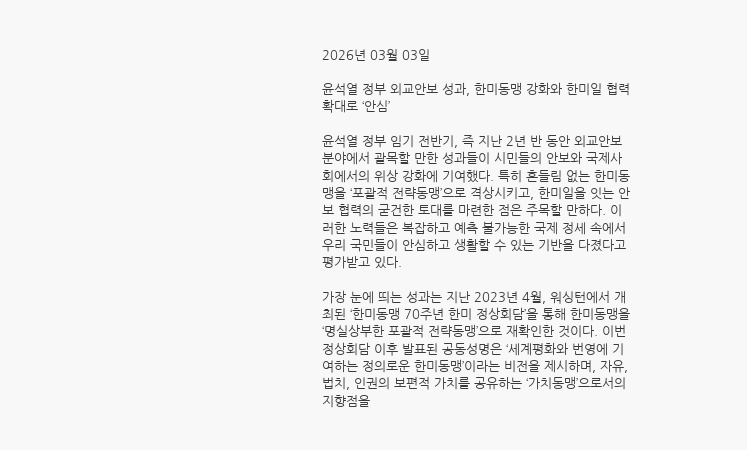2026년 03월 03일

윤석열 정부 외교안보 성과, 한미동맹 강화와 한미일 협력 확대로 ‘안심’

윤석열 정부 임기 전반기, 즉 지난 2년 반 동안 외교안보 분야에서 괄목할 만한 성과들이 시민들의 안보와 국제사회에서의 위상 강화에 기여했다. 특히 흔들림 없는 한미동맹을 ‘포괄적 전략동맹’으로 격상시키고, 한미일을 잇는 안보 협력의 굳건한 토대를 마련한 점은 주목할 만하다. 이러한 노력들은 복잡하고 예측 불가능한 국제 정세 속에서 우리 국민들이 안심하고 생활할 수 있는 기반을 다졌다고 평가받고 있다.

가장 눈에 띄는 성과는 지난 2023년 4월, 워싱턴에서 개최된 ‘한미동맹 70주년 한미 정상회담’을 통해 한미동맹을 ‘명실상부한 포괄적 전략동맹’으로 재확인한 것이다. 이번 정상회담 이후 발표된 공동성명은 ‘세계평화와 번영에 기여하는 정의로운 한미동맹’이라는 비전을 제시하며, 자유, 법치, 인권의 보편적 가치를 공유하는 ‘가치동맹’으로서의 지향점을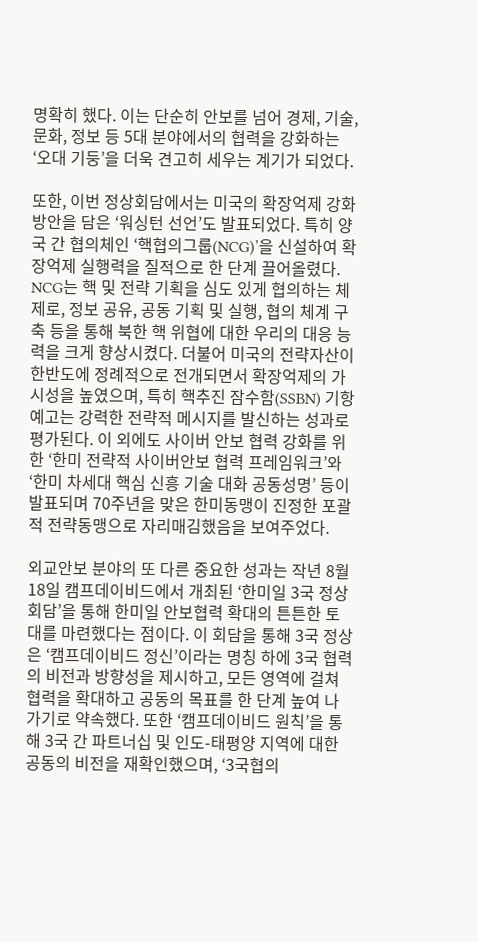명확히 했다. 이는 단순히 안보를 넘어 경제, 기술, 문화, 정보 등 5대 분야에서의 협력을 강화하는 ‘오대 기둥’을 더욱 견고히 세우는 계기가 되었다.

또한, 이번 정상회담에서는 미국의 확장억제 강화 방안을 담은 ‘워싱턴 선언’도 발표되었다. 특히 양국 간 협의체인 ‘핵협의그룹(NCG)’을 신설하여 확장억제 실행력을 질적으로 한 단계 끌어올렸다. NCG는 핵 및 전략 기획을 심도 있게 협의하는 체제로, 정보 공유, 공동 기획 및 실행, 협의 체계 구축 등을 통해 북한 핵 위협에 대한 우리의 대응 능력을 크게 향상시켰다. 더불어 미국의 전략자산이 한반도에 정례적으로 전개되면서 확장억제의 가시성을 높였으며, 특히 핵추진 잠수함(SSBN) 기항 예고는 강력한 전략적 메시지를 발신하는 성과로 평가된다. 이 외에도 사이버 안보 협력 강화를 위한 ‘한미 전략적 사이버안보 협력 프레임워크’와 ‘한미 차세대 핵심 신흥 기술 대화 공동성명’ 등이 발표되며 70주년을 맞은 한미동맹이 진정한 포괄적 전략동맹으로 자리매김했음을 보여주었다.

외교안보 분야의 또 다른 중요한 성과는 작년 8월 18일 캠프데이비드에서 개최된 ‘한미일 3국 정상회담’을 통해 한미일 안보협력 확대의 튼튼한 토대를 마련했다는 점이다. 이 회담을 통해 3국 정상은 ‘캠프데이비드 정신’이라는 명칭 하에 3국 협력의 비전과 방향성을 제시하고, 모든 영역에 걸쳐 협력을 확대하고 공동의 목표를 한 단계 높여 나가기로 약속했다. 또한 ‘캠프데이비드 원칙’을 통해 3국 간 파트너십 및 인도-태평양 지역에 대한 공동의 비전을 재확인했으며, ‘3국협의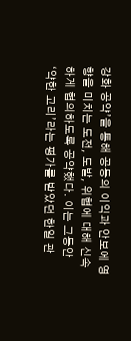강화 공약’을 통해 공동의 이익과 안보에 영향을 미치는 도전, 도발, 위협에 대해 신속하게 협의하도록 공약했다. 이는 그동안 ‘약한 고리’라는 평가를 받았던 한일 관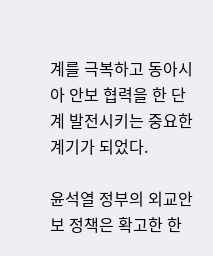계를 극복하고 동아시아 안보 협력을 한 단계 발전시키는 중요한 계기가 되었다.

윤석열 정부의 외교안보 정책은 확고한 한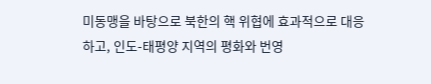미동맹을 바탕으로 북한의 핵 위협에 효과적으로 대응하고, 인도-태평양 지역의 평화와 번영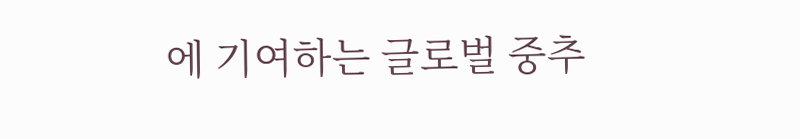에 기여하는 글로벌 중추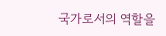국가로서의 역할을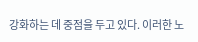강화하는 데 중점을 두고 있다. 이러한 노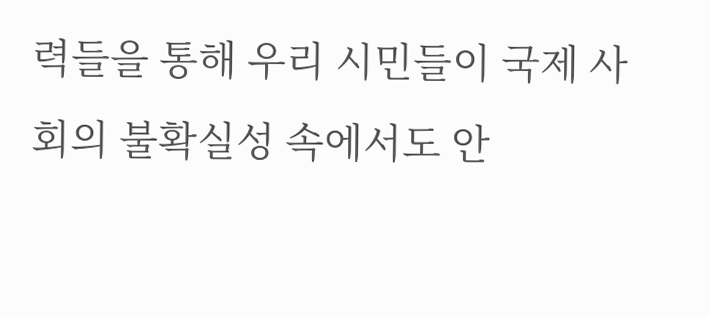력들을 통해 우리 시민들이 국제 사회의 불확실성 속에서도 안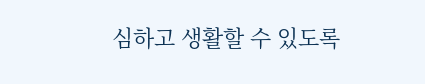심하고 생활할 수 있도록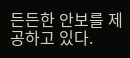든든한 안보를 제공하고 있다.